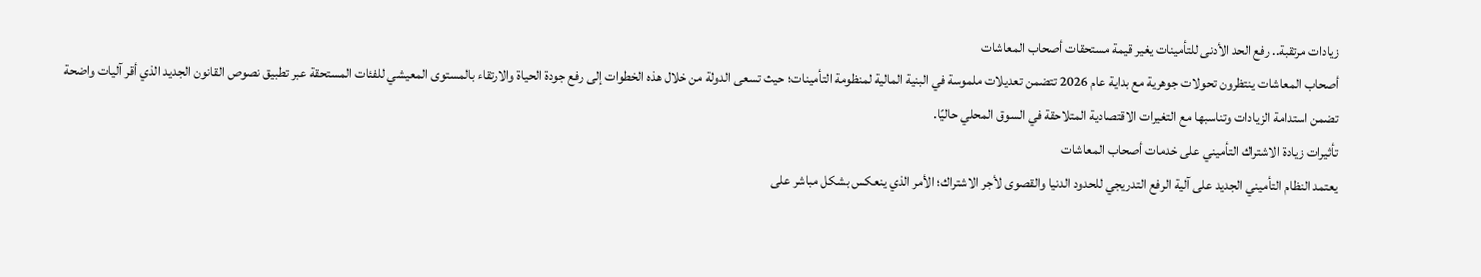زيادات مرتقبة.. رفع الحد الأدنى للتأمينات يغير قيمة مستحقات أصحاب المعاشات
أصحاب المعاشات ينتظرون تحولات جوهرية مع بداية عام 2026 تتضمن تعديلات ملموسة في البنية المالية لمنظومة التأمينات؛ حيث تسعى الدولة من خلال هذه الخطوات إلى رفع جودة الحياة والارتقاء بالمستوى المعيشي للفئات المستحقة عبر تطبيق نصوص القانون الجديد الذي أقر آليات واضحة تضمن استدامة الزيادات وتناسبها مع التغيرات الاقتصادية المتلاحقة في السوق المحلي حاليًا.
تأثيرات زيادة الاشتراك التأميني على خدمات أصحاب المعاشات
يعتمد النظام التأميني الجديد على آلية الرفع التدريجي للحدود الدنيا والقصوى لأجر الاشتراك؛ الأمر الذي ينعكس بشكل مباشر على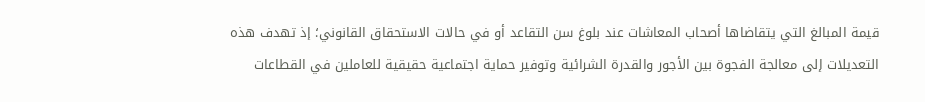قيمة المبالغ التي يتقاضاها أصحاب المعاشات عند بلوغ سن التقاعد أو في حالات الاستحقاق القانوني؛ إذ تهدف هذه التعديلات إلى معالجة الفجوة بين الأجور والقدرة الشرائية وتوفير حماية اجتماعية حقيقية للعاملين في القطاعات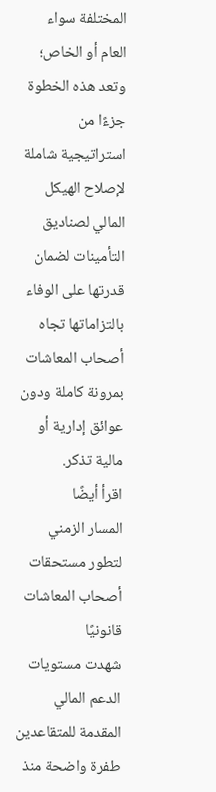المختلفة سواء العام أو الخاص؛ وتعد هذه الخطوة جزءًا من استراتيجية شاملة لإصلاح الهيكل المالي لصناديق التأمينات لضمان قدرتها على الوفاء بالتزاماتها تجاه أصحاب المعاشات بمرونة كاملة ودون عوائق إدارية أو مالية تذكر.
اقرأ أيضًا
المسار الزمني لتطور مستحقات أصحاب المعاشات قانونيًا
شهدت مستويات الدعم المالي المقدمة للمتقاعدين طفرة واضحة منذ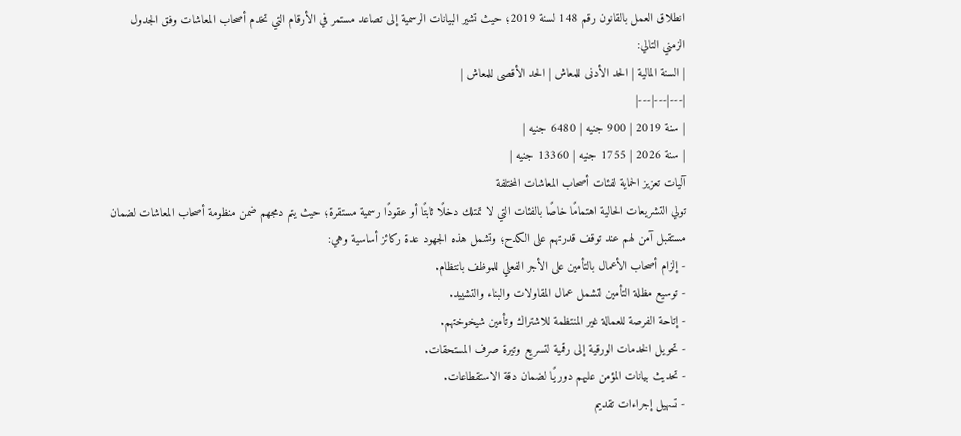انطلاق العمل بالقانون رقم 148 لسنة 2019؛ حيث تشير البيانات الرسمية إلى تصاعد مستمر في الأرقام التي تخدم أصحاب المعاشات وفق الجدول الزمني التالي:
| السنة المالية | الحد الأدنى للمعاش | الحد الأقصى للمعاش |
|---|---|---|
| سنة 2019 | 900 جنيه | 6480 جنيه |
| سنة 2026 | 1755 جنيه | 13360 جنيه |
آليات تعزيز الحماية لفئات أصحاب المعاشات المختلفة
تولي التشريعات الحالية اهتمامًا خاصًا بالفئات التي لا تمتلك دخلًا ثابتًا أو عقودًا رسمية مستقرة؛ حيث يتم دمجهم ضمن منظومة أصحاب المعاشات لضمان مستقبل آمن لهم عند توقف قدرتهم على الكدح؛ وتشمل هذه الجهود عدة ركائز أساسية وهي:
- إلزام أصحاب الأعمال بالتأمين على الأجر الفعلي للموظف بانتظام.
- توسيع مظلة التأمين لتشمل عمال المقاولات والبناء والتشييد.
- إتاحة الفرصة للعمالة غير المنتظمة للاشتراك وتأمين شيخوختهم.
- تحويل الخدمات الورقية إلى رقمية لتسريع وتيرة صرف المستحقات.
- تحديث بيانات المؤمن عليهم دوريًا لضمان دقة الاستقطاعات.
- تسهيل إجراءات تقديم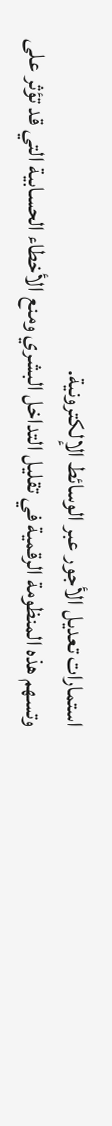استمارات تعديل الأجور عبر الوسائط الإلكترونية.
وتسهم هذه المنظومة الرقمية في تقليل التداخل البشري ومنع الأخطاء الحسابية التي قد تؤثر على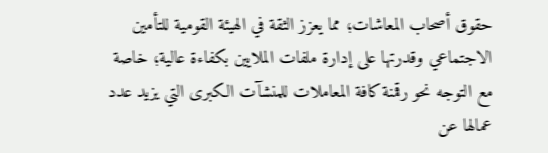حقوق أصحاب المعاشات؛ مما يعزز الثقة في الهيئة القومية للتأمين الاجتماعي وقدرتها على إدارة ملفات الملايين بكفاءة عالية؛ خاصة مع التوجه نحو رقمنة كافة المعاملات للمنشآت الكبرى التي يزيد عدد عمالها عن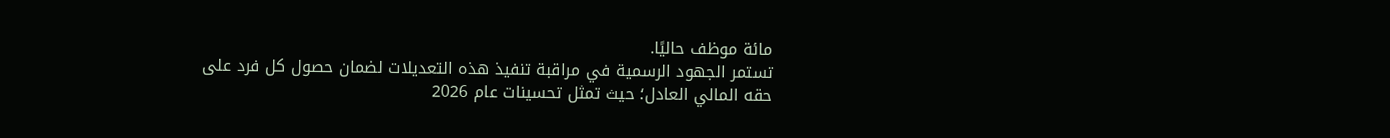مائة موظف حاليًا.
تستمر الجهود الرسمية في مراقبة تنفيذ هذه التعديلات لضمان حصول كل فرد على حقه المالي العادل؛ حيث تمثل تحسينات عام 2026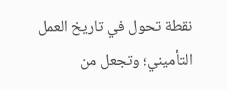نقطة تحول في تاريخ العمل التأميني؛ وتجعل من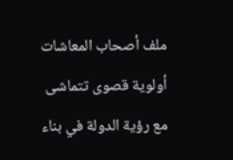ملف أصحاب المعاشات أولوية قصوى تتماشى مع رؤية الدولة في بناء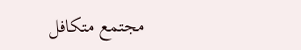مجتمع متكافل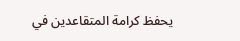يحفظ كرامة المتقاعدين في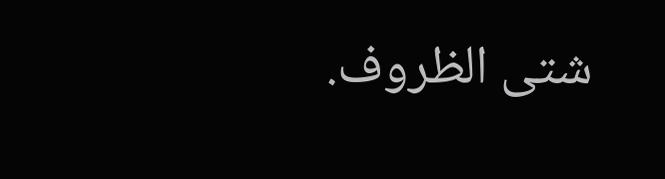شتى الظروف.